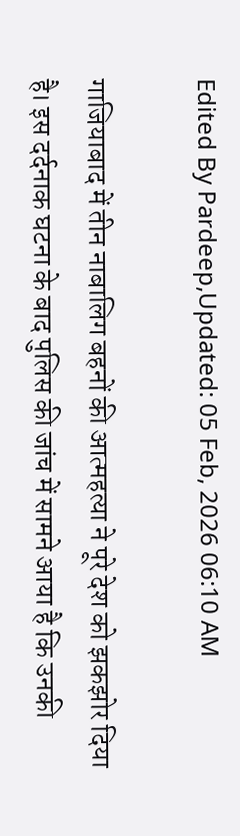Edited By Pardeep,Updated: 05 Feb, 2026 06:10 AM

गाजियाबाद में तीन नाबालिग बहनों की आत्महत्या ने पूरे देश को झकझोर दिया है। इस दर्दनाक घटना के बाद पुलिस की जांच में सामने आया है कि उनकी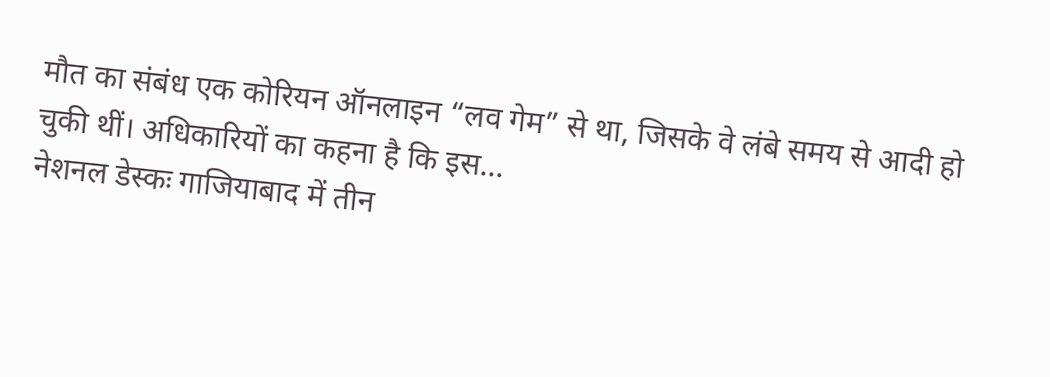मौत का संबंध एक कोरियन ऑनलाइन “लव गेम” से था, जिसके वे लंबे समय से आदी हो चुकी थीं। अधिकारियों का कहना है कि इस...
नेशनल डेस्कः गाजियाबाद में तीन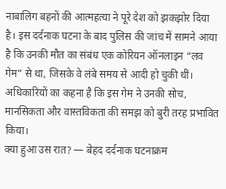नाबालिग बहनों की आत्महत्या ने पूरे देश को झकझोर दिया है। इस दर्दनाक घटना के बाद पुलिस की जांच में सामने आया है कि उनकी मौत का संबंध एक कोरियन ऑनलाइन “लव गेम” से था, जिसके वे लंबे समय से आदी हो चुकी थीं। अधिकारियों का कहना है कि इस गेम ने उनकी सोच, मानसिकता और वास्तविकता की समझ को बुरी तरह प्रभावित किया।
क्या हुआ उस रात? — बेहद दर्दनाक घटनाक्रम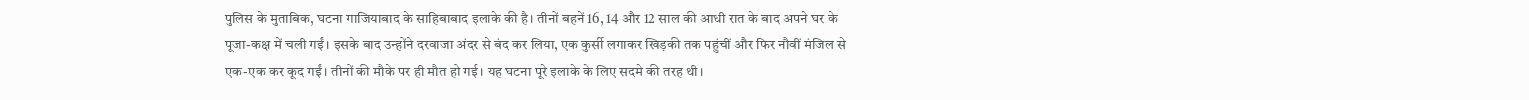पुलिस के मुताबिक, घटना गाजियाबाद के साहिबाबाद इलाके की है। तीनों बहनें 16, 14 और 12 साल की आधी रात के बाद अपने घर के पूजा-कक्ष में चली गईं। इसके बाद उन्होंने दरवाजा अंदर से बंद कर लिया, एक कुर्सी लगाकर खिड़की तक पहुंचीं और फिर नौवीं मंजिल से एक-एक कर कूद गईं। तीनों की मौके पर ही मौत हो गई। यह घटना पूरे इलाके के लिए सदमे की तरह थी।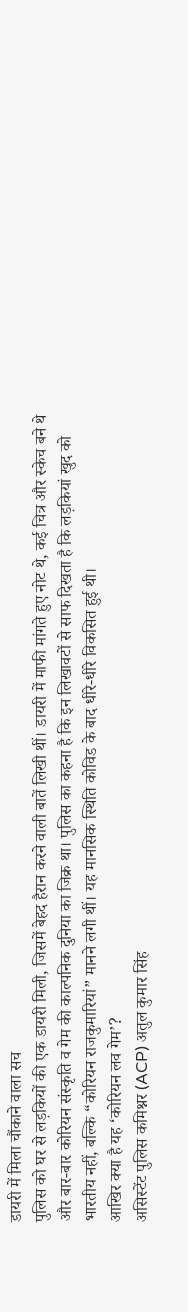डायरी में मिला चौंकाने वाला सच
पुलिस को घर से लड़कियों की एक डायरी मिली, जिसमें बेहद हैरान करने वाली बातें लिखी थीं। डायरी में माफी मांगते हुए नोट थे, कई चित्र और स्केच बने थे और बार-बार कोरियन संस्कृति व गेम की काल्पनिक दुनिया का जिक्र था। पुलिस का कहना है कि इन लिखावटों से साफ दिखता है कि लड़कियां खुद को भारतीय नहीं, बल्कि “कोरियन राजकुमारियां” मानने लगी थीं। यह मानसिक स्थिति कोविड के बाद धीरे-धीरे विकसित हुई थी।
आखिर क्या है यह ‘कोरियन लव गेम’?
असिस्टेंट पुलिस कमिश्नर (ACP) अतुल कुमार सिंह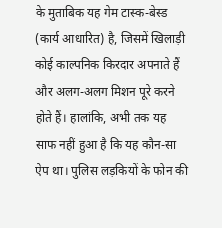के मुताबिक यह गेम टास्क-बेस्ड (कार्य आधारित) है, जिसमें खिलाड़ी कोई काल्पनिक किरदार अपनाते हैं और अलग-अलग मिशन पूरे करने होते हैं। हालांकि, अभी तक यह साफ नहीं हुआ है कि यह कौन-सा ऐप था। पुलिस लड़कियों के फोन की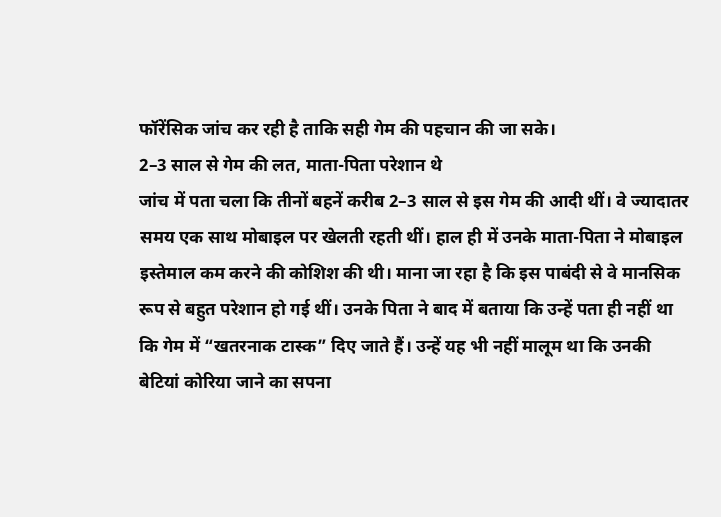फॉरेंसिक जांच कर रही है ताकि सही गेम की पहचान की जा सके।
2–3 साल से गेम की लत, माता-पिता परेशान थे
जांच में पता चला कि तीनों बहनें करीब 2–3 साल से इस गेम की आदी थीं। वे ज्यादातर समय एक साथ मोबाइल पर खेलती रहती थीं। हाल ही में उनके माता-पिता ने मोबाइल इस्तेमाल कम करने की कोशिश की थी। माना जा रहा है कि इस पाबंदी से वे मानसिक रूप से बहुत परेशान हो गई थीं। उनके पिता ने बाद में बताया कि उन्हें पता ही नहीं था कि गेम में “खतरनाक टास्क” दिए जाते हैं। उन्हें यह भी नहीं मालूम था कि उनकी बेटियां कोरिया जाने का सपना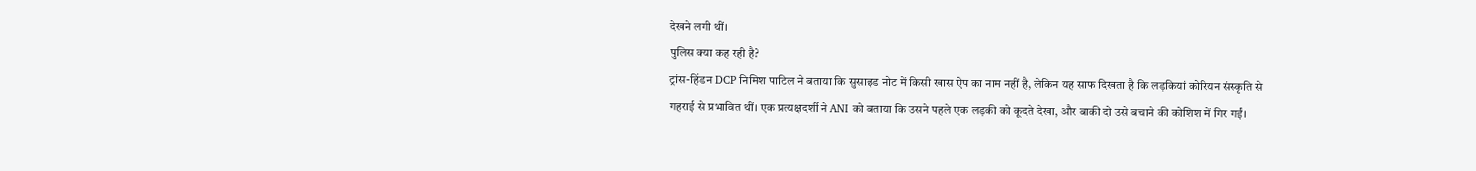देखने लगी थीं।
पुलिस क्या कह रही है?
ट्रांस-हिंडन DCP निमिश पाटिल ने बताया कि सुसाइड नोट में किसी खास ऐप का नाम नहीं है, लेकिन यह साफ दिखता है कि लड़कियां कोरियन संस्कृति से गहराई से प्रभावित थीं। एक प्रत्यक्षदर्शी ने ANI को बताया कि उसने पहले एक लड़की को कूदते देखा, और बाकी दो उसे बचाने की कोशिश में गिर गईं।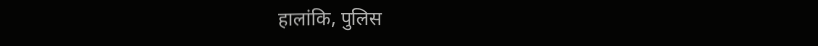हालांकि, पुलिस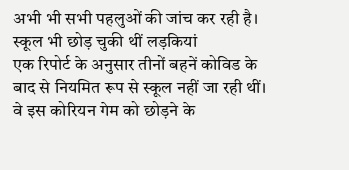अभी भी सभी पहलुओं की जांच कर रही है।
स्कूल भी छोड़ चुकी थीं लड़कियां
एक रिपोर्ट के अनुसार तीनों बहनें कोविड के बाद से नियमित रूप से स्कूल नहीं जा रही थीं। वे इस कोरियन गेम को छोड़ने के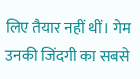लिए तैयार नहीं थीं। गेम उनकी जिंदगी का सबसे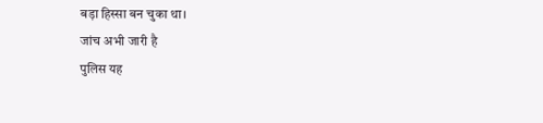बड़ा हिस्सा बन चुका था।
जांच अभी जारी है
पुलिस यह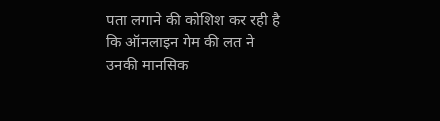पता लगाने की कोशिश कर रही है कि ऑनलाइन गेम की लत ने उनकी मानसिक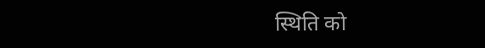स्थिति को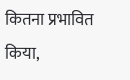कितना प्रभावित किया,